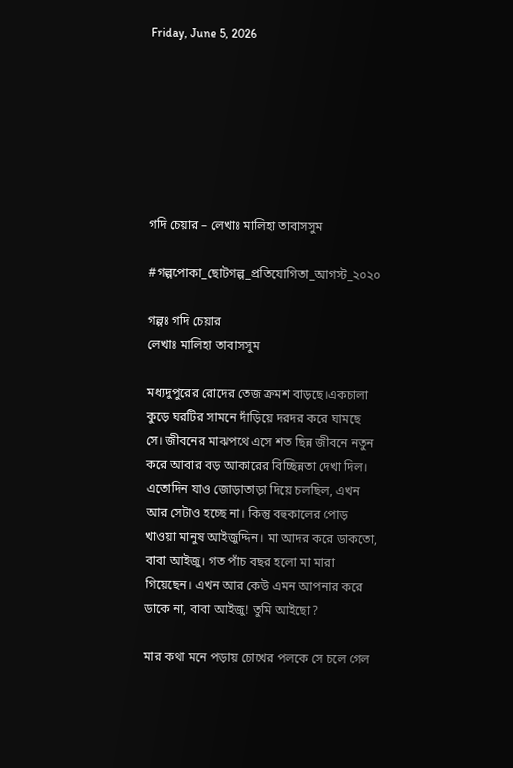Friday, June 5, 2026







গদি চেয়ার – লেখাঃ মালিহা তাবাসসুম

#গল্পপোকা_ছোটগল্প_প্রতিযোগিতা_আগস্ট_২০২০

গল্পঃ গদি চেয়ার
লেখাঃ মালিহা তাবাসসুম

মধ্যদুপুরের রোদের তেজ ক্রমশ বাড়ছে।একচালা কুড়ে ঘরটির সামনে দাঁড়িয়ে দরদর করে ঘামছে সে। জীবনের মাঝপথে এসে শত ছিন্ন জীবনে নতুন করে আবার বড় আকারের বিচ্ছিন্নতা দেখা দিল। এতোদিন যাও জোড়াতাড়া দিয়ে চলছিল, এখন আর সেটাও হচ্ছে না। কিন্তু বহুকালের পোড় খাওয়া মানুষ আইজুদ্দিন। মা আদর করে ডাকতো, বাবা আইজু। গত পাঁচ বছর হলো মা মারা গিয়েছেন। এখন আর কেউ এমন আপনার করে ডাকে না, বাবা আইজু! তুমি আইছো?

মার কথা মনে পড়ায় চোখের পলকে সে চলে গেল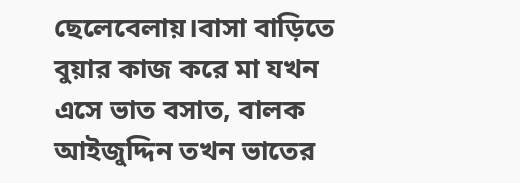ছেলেবেলায়।বাসা বাড়িতে বুয়ার কাজ করে মা যখন এসে ভাত বসাত, বালক আইজুদ্দিন তখন ভাতের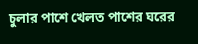চুলার পাশে খেলত পাশের ঘরের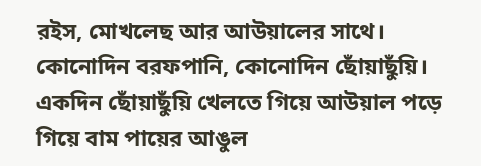রইস, মোখলেছ আর আউয়ালের সাথে। কোনোদিন বরফপানি, কোনোদিন ছোঁয়াছুঁয়ি। একদিন ছোঁয়াছুঁয়ি খেলতে গিয়ে আউয়াল পড়ে গিয়ে বাম পায়ের আঙুল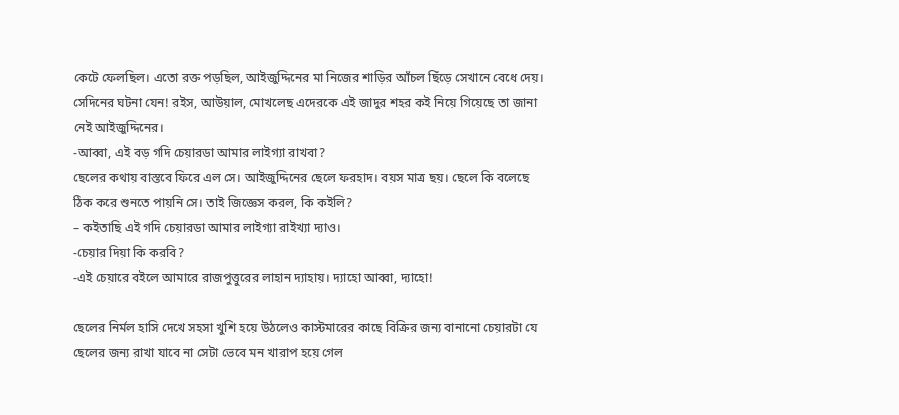কেটে ফেলছিল। এতো রক্ত পড়ছিল, আইজুদ্দিনের মা নিজের শাড়ির আঁচল ছিঁড়ে সেখানে বেধে দেয়। সেদিনের ঘটনা যেন! রইস, আউয়াল, মোখলেছ এদেরকে এই জাদুর শহর কই নিয়ে গিয়েছে তা জানা নেই আইজুদ্দিনের।
-আব্বা, এই বড় গদি চেয়ারডা আমার লাইগ্যা রাখবা?
ছেলের কথায় বাস্তবে ফিরে এল সে। আইজুদ্দিনের ছেলে ফরহাদ। বয়স মাত্র ছয়। ছেলে কি বলেছে ঠিক করে শুনতে পায়নি সে। তাই জিজ্ঞেস করল, কি কইলি?
– কইতাছি এই গদি চেয়ারডা আমার লাইগ্যা রাইখ্যা দ্যাও।
-চেয়ার দিয়া কি করবি?
-এই চেয়ারে বইলে আমারে রাজপুত্তুরের লাহান দ্যাহায়। দ্যাহো আব্বা, দ্যাহো!

ছেলের নির্মল হাসি দেখে সহসা খুশি হয়ে উঠলেও কাস্টমারের কাছে বিক্রির জন্য বানানো চেয়ারটা যে ছেলের জন্য রাখা যাবে না সেটা ভেবে মন খারাপ হয়ে গেল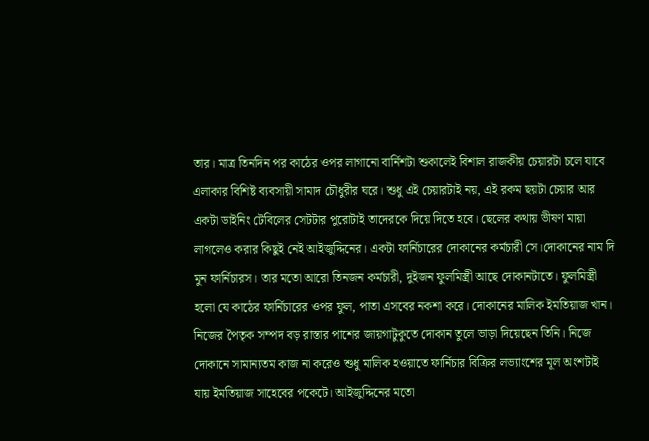তার। মাত্র তিনদিন পর কাঠের ওপর লাগানো বার্নিশটা শুকালেই বিশাল রাজকীয় চেয়ারটা চলে যাবে এলাকার বিশিষ্ট ব্যবসায়ী সামাদ চৌধুরীর ঘরে। শুধু এই চেয়ারটাই নয়, এই রকম ছয়টা চেয়ার আর একটা ডাইনিং টেবিলের সেটটার পুরোটাই তাদেরকে দিয়ে দিতে হবে। ছেলের কথায় ভীষণ মায়া লাগলেও করার কিছুই নেই আইজুদ্দিনের। একটা ফার্নিচারের দোকানের কর্মচারী সে।দোকানের নাম দি মুন ফার্নিচারস। তার মতো আরো তিনজন কর্মচারী, দুইজন ফুলমিস্ত্রী আছে দোকানটাতে। ফুলমিস্ত্রী হলো যে কাঠের ফার্নিচারের ওপর ফুল, পাতা এসবের নকশা করে। দোকানের মালিক ইমতিয়াজ খান। নিজের পৈতৃক সম্পদ বড় রাস্তার পাশের জায়গাটুকুতে দোকান তুলে ভাড়া দিয়েছেন তিনি। নিজে দোকানে সামান্যতম কাজ না করেও শুধু মালিক হওয়াতে ফার্নিচার বিক্রির লভ্যাংশের মূল অংশটাই যায় ইমতিয়াজ সাহেবের পকেটে। আইজুদ্দিনের মতো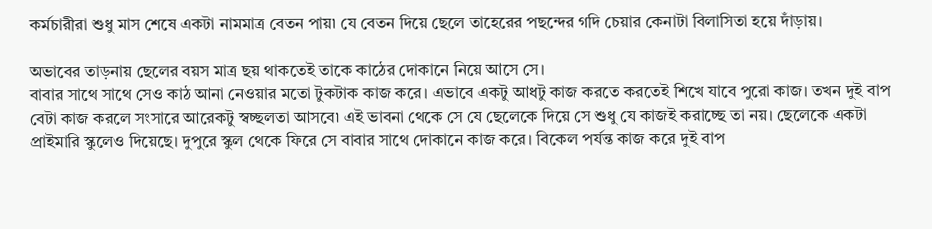কর্মচারীরা শুধু মাস শেষে একটা নামমাত্র বেতন পায়৷ যে বেতন দিয়ে ছেলে তাহেরের পছন্দের গদি চেয়ার কেনাটা বিলাসিতা হয়ে দাঁড়ায়।

অভাবের তাড়নায় ছেলের বয়স মাত্র ছয় থাকতেই তাকে কাঠের দোকানে নিয়ে আসে সে।
বাবার সাথে সাথে সেও কাঠ আনা নেওয়ার মতো টুকটাক কাজ করে। এভাবে একটু আধটু কাজ করতে করতেই শিখে যাবে পুরো কাজ। তখন দুই বাপ বেটা কাজ করলে সংসারে আরেকটু স্বচ্ছলতা আসবে৷ এই ভাবনা থেকে সে যে ছেলেকে দিয়ে সে শুধু যে কাজই করাচ্ছে তা নয়। ছেলেকে একটা প্রাইমারি স্কুলেও দিয়েছে। দুপুরে স্কুল থেকে ফিরে সে বাবার সাথে দোকানে কাজ করে। বিকেল পর্যন্ত কাজ করে দুই বাপ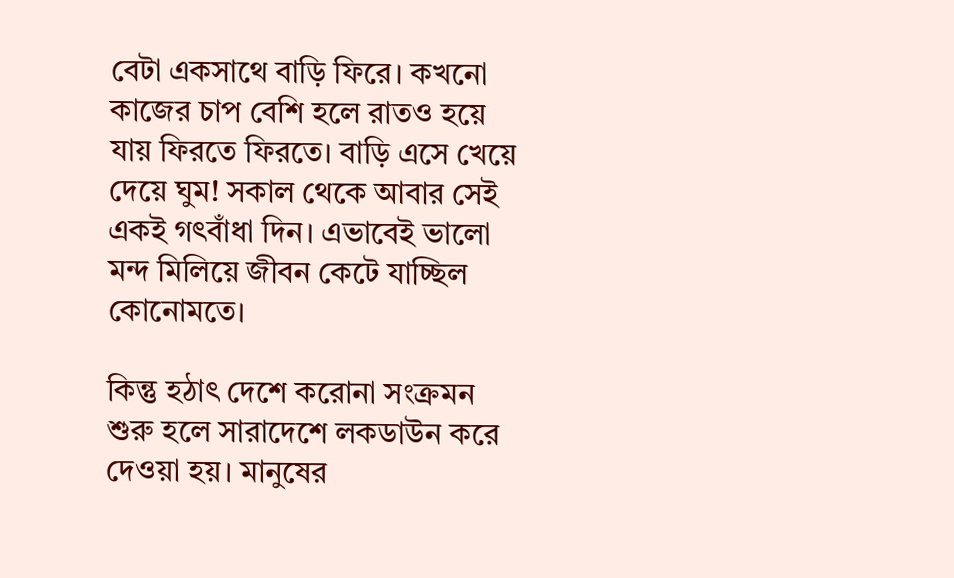বেটা একসাথে বাড়ি ফিরে। কখনো কাজের চাপ বেশি হলে রাতও হয়ে যায় ফিরতে ফিরতে। বাড়ি এসে খেয়ে দেয়ে ঘুম! সকাল থেকে আবার সেই একই গৎবাঁধা দিন। এভাবেই ভালো মন্দ মিলিয়ে জীবন কেটে যাচ্ছিল কোনোমতে।

কিন্তু হঠাৎ দেশে করোনা সংক্রমন শুরু হলে সারাদেশে লকডাউন করে দেওয়া হয়। মানুষের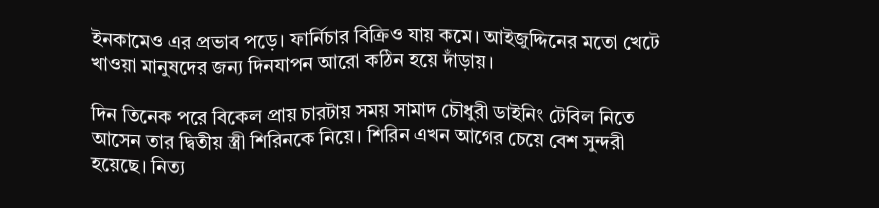ইনকামেও এর প্রভাব পড়ে। ফার্নিচার বিক্রিও যায় কমে। আইজুদ্দিনের মতো খেটে খাওয়া মানুষদের জন্য দিনযাপন আরো কঠিন হয়ে দাঁড়ায়।

দিন তিনেক পরে বিকেল প্রায় চারটায় সময় সামাদ চৌধুরী ডাইনিং টেবিল নিতে আসেন তার দ্বিতীয় স্ত্রী শিরিনকে নিয়ে। শিরিন এখন আগের চেয়ে বেশ সুন্দরী হয়েছে। নিত্য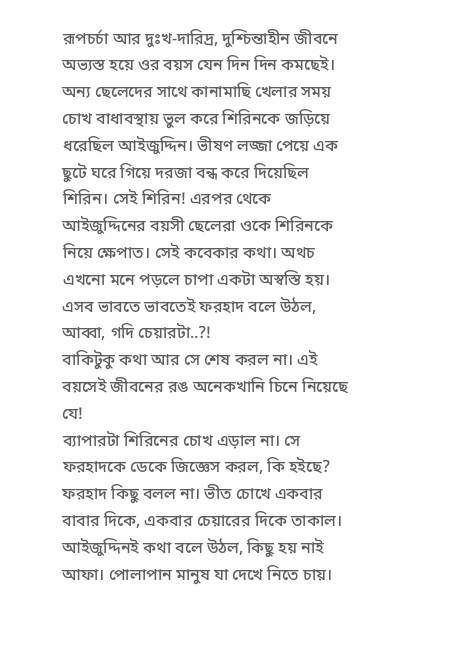রূপচর্চা আর দুঃখ-দারিদ্র, দুশ্চিন্তাহীন জীবনে অভ্যস্ত হয়ে ওর বয়স যেন দিন দিন কমছেই। অন্য ছেলেদের সাথে কানামাছি খেলার সময় চোখ বাধাবস্থায় ভুল করে শিরিনকে জড়িয়ে ধরেছিল আইজুদ্দিন। ভীষণ লজ্জা পেয়ে এক ছুটে ঘরে গিয়ে দরজা বন্ধ করে দিয়েছিল শিরিন। সেই শিরিন! এরপর থেকে আইজুদ্দিনের বয়সী ছেলেরা ওকে শিরিনকে নিয়ে ক্ষেপাত। সেই কবেকার কথা। অথচ এখনো মনে পড়লে চাপা একটা অস্বস্তি হয়। এসব ভাবতে ভাবতেই ফরহাদ বলে উঠল, আব্বা, গদি চেয়ারটা..?!
বাকিটুকু কথা আর সে শেষ করল না। এই বয়সেই জীবনের রঙ অনেকখানি চিনে নিয়েছে যে!
ব্যাপারটা শিরিনের চোখ এড়াল না। সে ফরহাদকে ডেকে জিজ্ঞেস করল, কি হইছে?
ফরহাদ কিছু বলল না। ভীত চোখে একবার বাবার দিকে, একবার চেয়ারের দিকে তাকাল।
আইজুদ্দিনই কথা বলে উঠল, কিছু হয় নাই আফা। পোলাপান মানুষ যা দেখে নিতে চায়।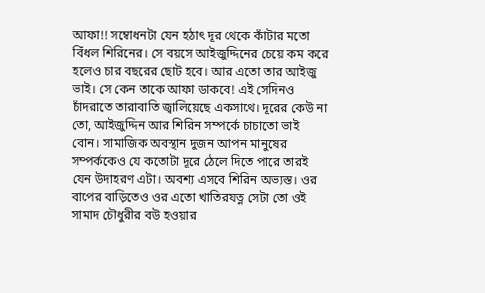আফা!! সম্বোধনটা যেন হঠাৎ দূর থেকে কাঁটার মতো বিঁধল শিরিনের। সে বয়সে আইজুদ্দিনের চেয়ে কম করে হলেও চার বছরের ছোট হবে। আর এতো তার আইজু ভাই। সে কেন তাকে আফা ডাকবে! এই সেদিনও চাঁদরাতে তারাবাতি জ্বালিয়েছে একসাথে। দূরের কেউ না তো, আইজুদ্দিন আর শিরিন সম্পর্কে চাচাতো ভাই বোন। সামাজিক অবস্থান দুজন আপন মানুষের সম্পর্ককেও যে কতোটা দূরে ঠেলে দিতে পারে তারই যেন উদাহরণ এটা। অবশ্য এসবে শিরিন অভ্যস্ত। ওর বাপের বাড়িতেও ওর এতো খাতিরযত্ন সেটা তো ওই সামাদ চৌধুরীর বউ হওয়ার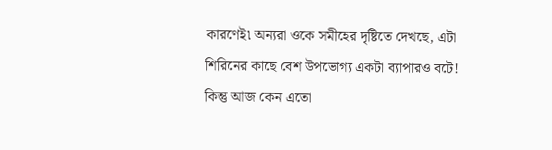কারণেই৷ অন্যরা ওকে সমীহের দৃষ্টিতে দেখছে, এটা শিরিনের কাছে বেশ উপভোগ্য একটা ব্যাপারও বটে! কিন্তু আজ কেন এতো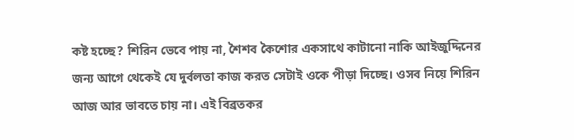কষ্ট হচ্ছে? শিরিন ভেবে পায় না, শৈশব কৈশোর একসাথে কাটানো নাকি আইজুদ্দিনের জন্য আগে থেকেই যে দুর্বলতা কাজ করত সেটাই ওকে পীড়া দিচ্ছে। ওসব নিয়ে শিরিন আজ আর ভাবতে চায় না। এই বিব্রতকর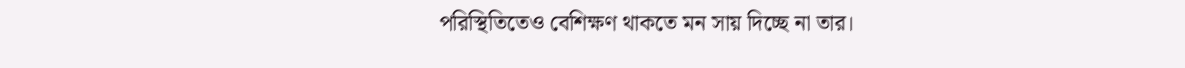পরিস্থিতিতেও বেশিক্ষণ থাকতে মন সায় দিচ্ছে না তার।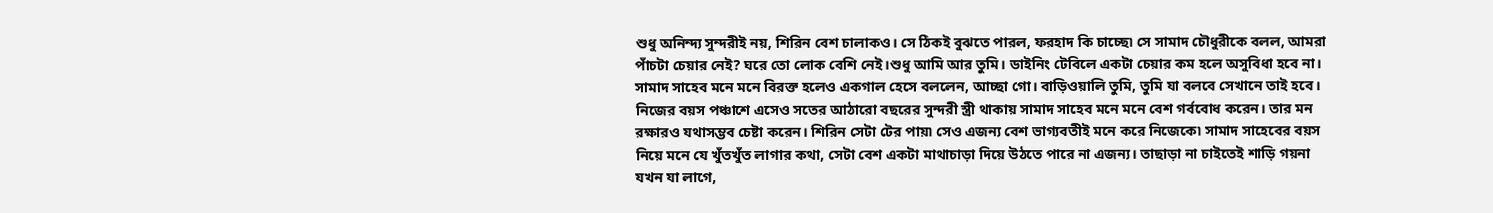শুধু অনিন্দ্য সুন্দরীই নয়, শিরিন বেশ চালাকও। সে ঠিকই বুঝতে পারল, ফরহাদ কি চাচ্ছে৷ সে সামাদ চৌধুরীকে বলল, আমরা পাঁচটা চেয়ার নেই? ঘরে তো লোক বেশি নেই।শুধু আমি আর তুমি। ডাইনিং টেবিলে একটা চেয়ার কম হলে অসুবিধা হবে না।
সামাদ সাহেব মনে মনে বিরক্ত হলেও একগাল হেসে বললেন, আচ্ছা গো। বাড়িওয়ালি তুমি, তুমি যা বলবে সেখানে তাই হবে।
নিজের বয়স পঞ্চাশে এসেও সতের আঠারো বছরের সুন্দরী স্ত্রী থাকায় সামাদ সাহেব মনে মনে বেশ গর্ববোধ করেন। তার মন রক্ষারও যথাসম্ভব চেষ্টা করেন। শিরিন সেটা টের পায়৷ সেও এজন্য বেশ ভাগ্যবতীই মনে করে নিজেকে৷ সামাদ সাহেবের বয়স নিয়ে মনে যে খুঁতখুঁত লাগার কথা, সেটা বেশ একটা মাথাচাড়া দিয়ে উঠতে পারে না এজন্য। তাছাড়া না চাইতেই শাড়ি গয়না যখন যা লাগে,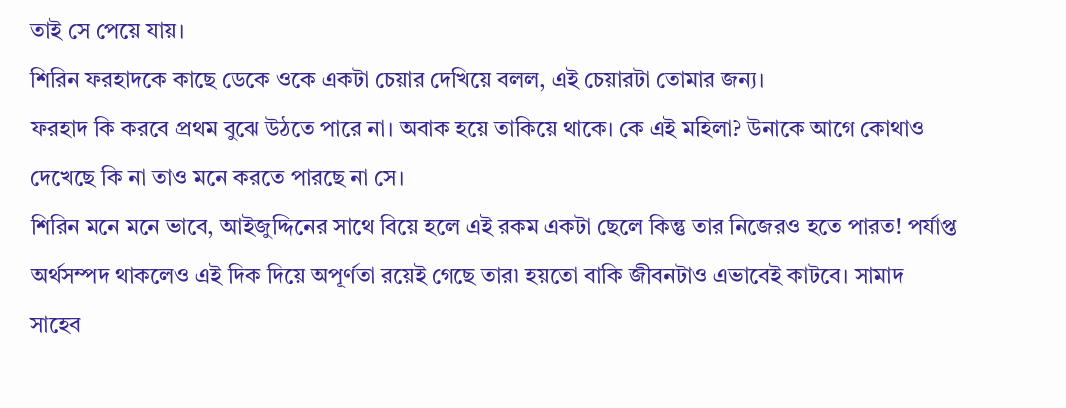তাই সে পেয়ে যায়।
শিরিন ফরহাদকে কাছে ডেকে ওকে একটা চেয়ার দেখিয়ে বলল, এই চেয়ারটা তোমার জন্য।
ফরহাদ কি করবে প্রথম বুঝে উঠতে পারে না। অবাক হয়ে তাকিয়ে থাকে। কে এই মহিলা? উনাকে আগে কোথাও দেখেছে কি না তাও মনে করতে পারছে না সে।
শিরিন মনে মনে ভাবে, আইজুদ্দিনের সাথে বিয়ে হলে এই রকম একটা ছেলে কিন্তু তার নিজেরও হতে পারত! পর্যাপ্ত অর্থসম্পদ থাকলেও এই দিক দিয়ে অপূর্ণতা রয়েই গেছে তার৷ হয়তো বাকি জীবনটাও এভাবেই কাটবে। সামাদ সাহেব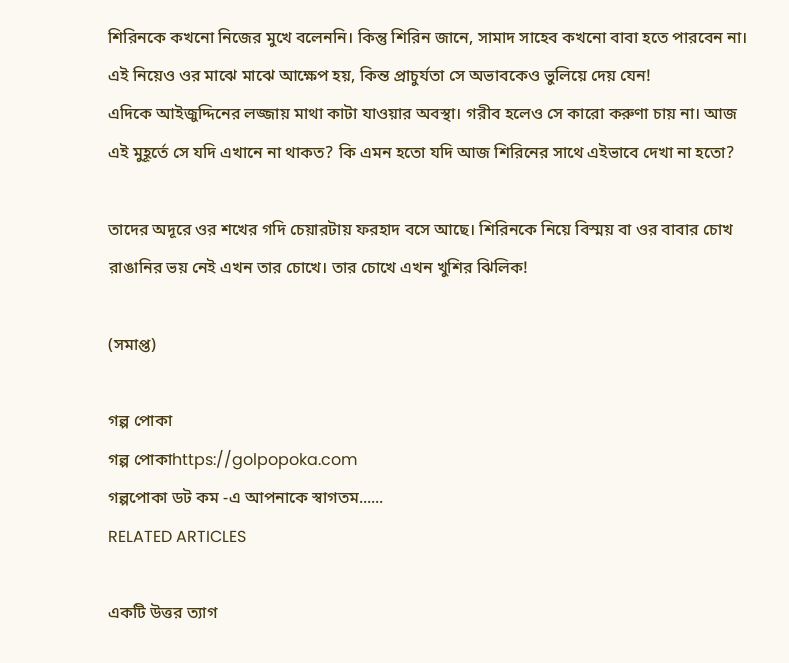শিরিনকে কখনো নিজের মুখে বলেননি। কিন্তু শিরিন জানে, সামাদ সাহেব কখনো বাবা হতে পারবেন না। এই নিয়েও ওর মাঝে মাঝে আক্ষেপ হয়, কিন্ত প্রাচুর্যতা সে অভাবকেও ভুলিয়ে দেয় যেন!
এদিকে আইজুদ্দিনের লজ্জায় মাথা কাটা যাওয়ার অবস্থা। গরীব হলেও সে কারো করুণা চায় না। আজ এই মুহূর্তে সে যদি এখানে না থাকত? কি এমন হতো যদি আজ শিরিনের সাথে এইভাবে দেখা না হতো?

তাদের অদূরে ওর শখের গদি চেয়ারটায় ফরহাদ বসে আছে। শিরিনকে নিয়ে বিস্ময় বা ওর বাবার চোখ রাঙানির ভয় নেই এখন তার চোখে। তার চোখে এখন খুশির ঝিলিক!

(সমাপ্ত)

গল্প পোকা
গল্প পোকাhttps://golpopoka.com
গল্পপোকা ডট কম -এ আপনাকে স্বাগতম......
RELATED ARTICLES

একটি উত্তর ত্যাগ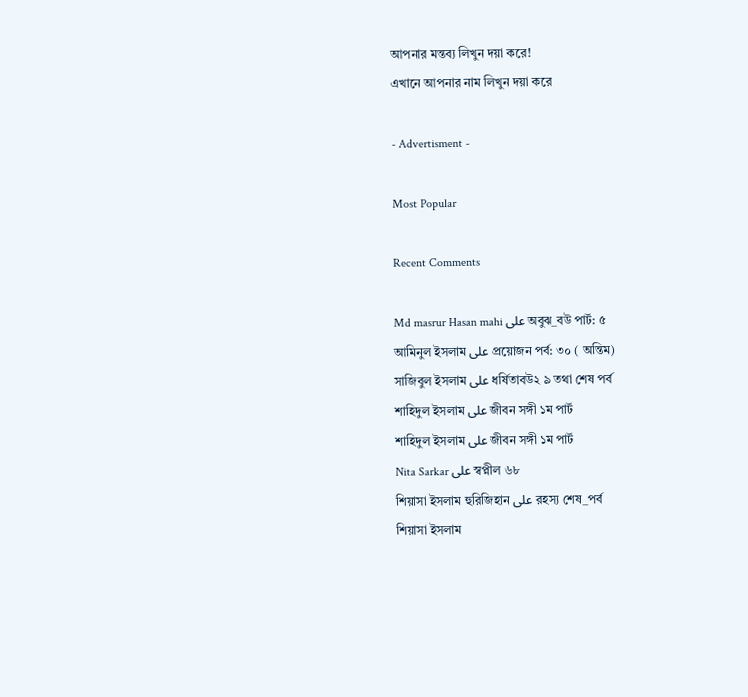আপনার মন্তব্য লিখুন দয়া করে!
এখানে আপনার নাম লিখুন দয়া করে

- Advertisment -

Most Popular

Recent Comments

Md masrur Hasan mahi على অবুঝ_বউ পার্ট: ৫
আমিনুল ইসলাম على প্রয়োজন পর্ব: ৩০ ( অন্তিম)
সাজিবুল ইসলাম على ধর্ষিতাবউ২ ৯ তথা শেষ পর্ব
শাহিদুল ইসলাম على জীবন সঙ্গী ১ম পার্ট
শাহিদুল ইসলাম على জীবন সঙ্গী ১ম পার্ট
Nita Sarkar على স্বপ্নীল ৬৮
শিয়াসা ইসলাম হুরিজিহান على রহস্য শেষ_পর্ব
শিয়াসা ইসলাম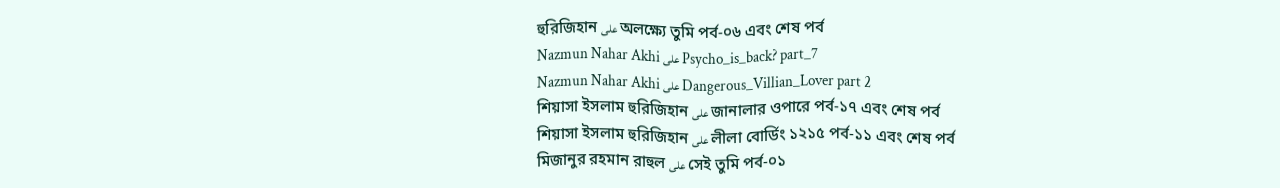হুরিজিহান على অলক্ষ্যে তুমি পর্ব-০৬ এবং শেষ পর্ব
Nazmun Nahar Akhi على Psycho_is_back? part_7
Nazmun Nahar Akhi على Dangerous_Villian_Lover part 2
শিয়াসা ইসলাম হুরিজিহান على জানালার ওপারে পর্ব-১৭ এবং শেষ পর্ব
শিয়াসা ইসলাম হুরিজিহান على লীলা বোর্ডিং ১২১৫ পর্ব-১১ এবং শেষ পর্ব
মিজানুর রহমান রাহুল على সেই তুমি পর্ব-০১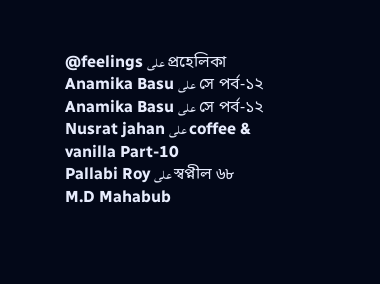@feelings على প্রহেলিকা
Anamika Basu على সে পর্ব-১২
Anamika Basu على সে পর্ব-১২
Nusrat jahan على coffee & vanilla Part-10
Pallabi Roy على স্বপ্নীল ৬৮
M.D Mahabub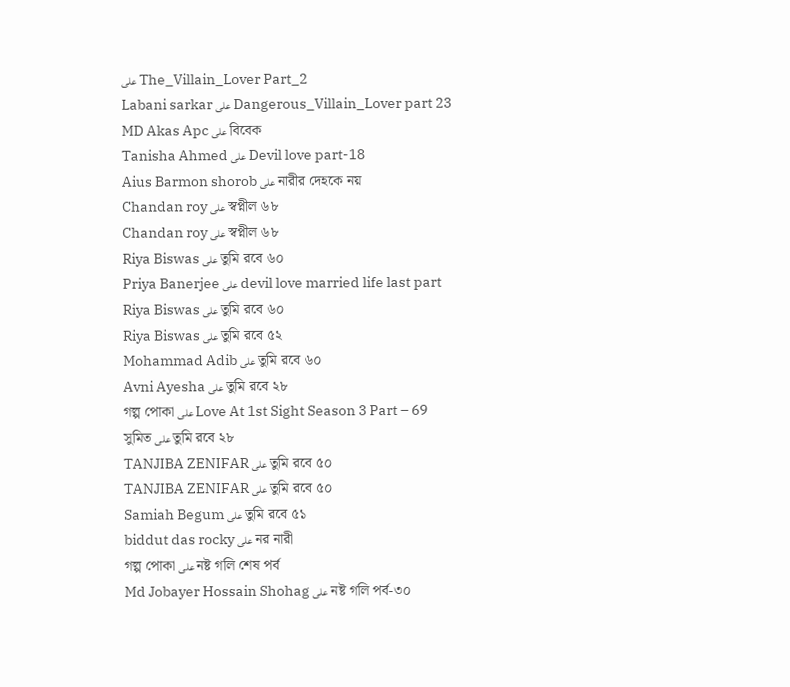على The_Villain_Lover Part_2
Labani sarkar على Dangerous_Villain_Lover part 23
MD Akas Apc على বিবেক
Tanisha Ahmed على Devil love part-18
Aius Barmon shorob على নারীর দেহকে নয়
Chandan roy على স্বপ্নীল ৬৮
Chandan roy على স্বপ্নীল ৬৮
Riya Biswas على তুমি রবে ৬০
Priya Banerjee على devil love married life last part
Riya Biswas على তুমি রবে ৬০
Riya Biswas على তুমি রবে ৫২
Mohammad Adib على তুমি রবে ৬০
Avni Ayesha على তুমি রবে ২৮
গল্প পোকা على Love At 1st Sight Season 3 Part – 69
সুমিত على তুমি রবে ২৮
TANJIBA ZENIFAR على তুমি রবে ৫০
TANJIBA ZENIFAR على তুমি রবে ৫০
Samiah Begum على তুমি রবে ৫১
biddut das rocky على নর নারী
গল্প পোকা على নষ্ট গলি শেষ পর্ব
Md Jobayer Hossain Shohag على নষ্ট গলি পর্ব-৩০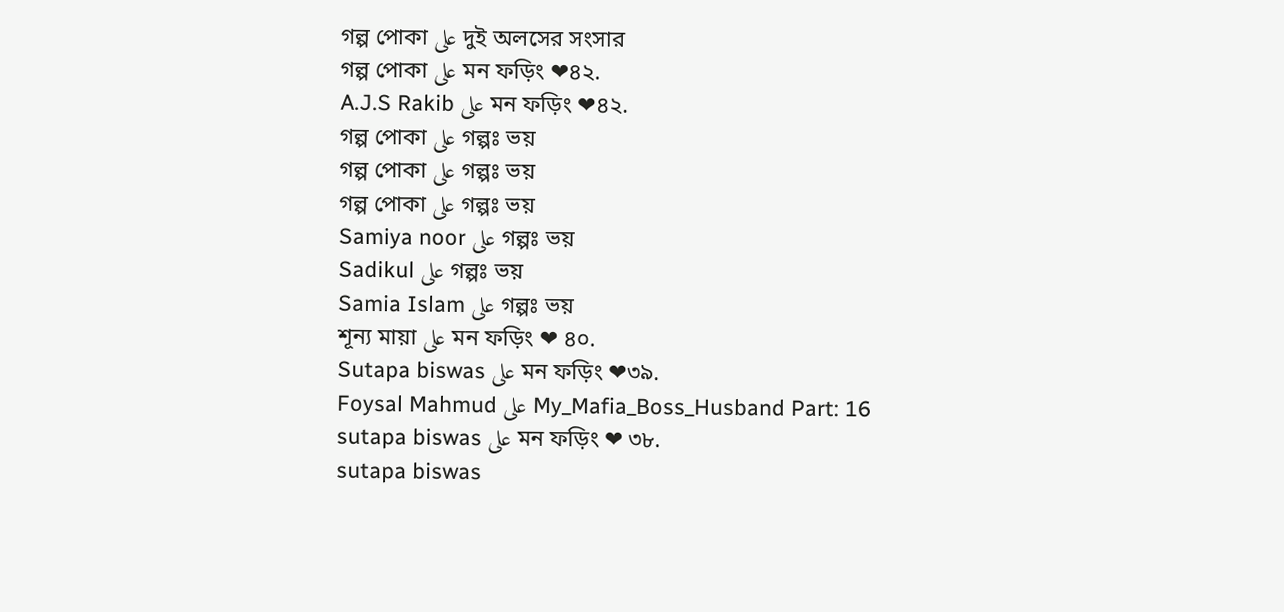গল্প পোকা على দুই অলসের সংসার
গল্প পোকা على মন ফড়িং ❤৪২.
A.J.S Rakib على মন ফড়িং ❤৪২.
গল্প পোকা على গল্পঃ ভয়
গল্প পোকা على গল্পঃ ভয়
গল্প পোকা على গল্পঃ ভয়
Samiya noor على গল্পঃ ভয়
Sadikul على গল্পঃ ভয়
Samia Islam على গল্পঃ ভয়
শূন্য মায়া على মন ফড়িং ❤ ৪০.
Sutapa biswas على মন ফড়িং ❤৩৯.
Foysal Mahmud على My_Mafia_Boss_Husband Part: 16
sutapa biswas على মন ফড়িং ❤ ৩৮.
sutapa biswas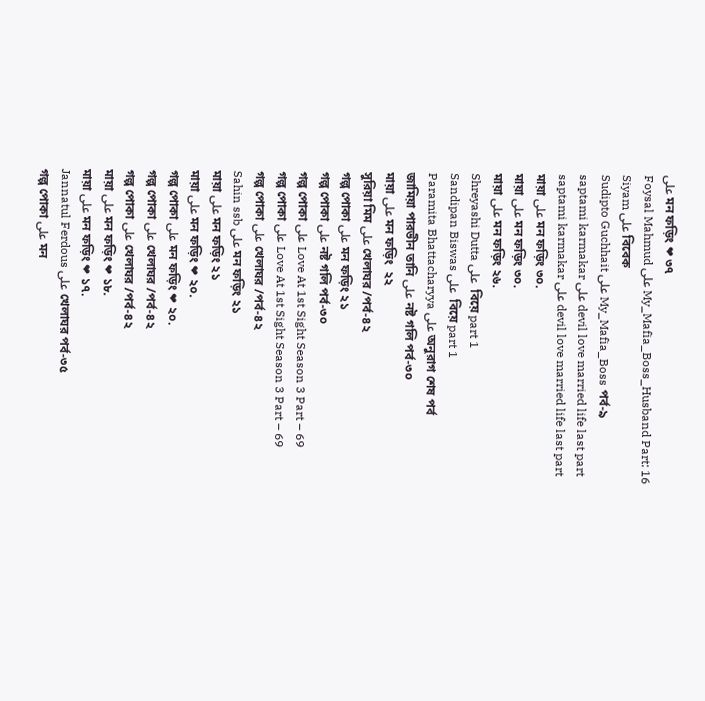على মন ফড়িং ❤ ৩৭
Foysal Mahmud على My_Mafia_Boss_Husband Part: 16
Siyam على বিবেক
Sudipto Guchhait على My_Mafia_Boss পর্ব-৯
saptami karmakar على devil love married life last part
saptami karmakar على devil love married life last part
মায়া على মন ফড়িং ৩০.
মায়া على মন ফড়িং ৩০.
মায়া على মন ফড়িং ২৬.
Shreyashi Dutta على  বিয়ে part 1
Sandipan Biswas على  বিয়ে part 1
Paramita Bhattacharyya على অনুরাগ শেষ পর্ব
জামিয়া পারভীন তানি على নষ্ট গলি পর্ব-৩০
মায়া على মন ফড়িং  ২২
সুরিয়া মিম على খেলাঘর /পর্ব-৪২
গল্প পোকা على মন ফড়িং ২১
গল্প পোকা على নষ্ট গলি পর্ব-৩০
গল্প পোকা على Love At 1st Sight Season 3 Part – 69
গল্প পোকা على Love At 1st Sight Season 3 Part – 69
গল্প পোকা على খেলাঘর /পর্ব-৪২
Sahin ssb على মন ফড়িং ২১
মায়া على মন ফড়িং ২১
মায়া على মন ফড়িং ❤ ২০.
গল্প পোকা على মন ফড়িং ❤ ২০.
গল্প পোকা على খেলাঘর /পর্ব-৪২
গল্প পোকা على খেলাঘর /পর্ব-৪২
মায়া على মন ফড়িং ❤ ১৮.
মায়া على মন ফড়িং ❤ ১৭.
Jannatul Ferdous على খেলাঘর পর্ব-৩৫
গল্প পোকা على মন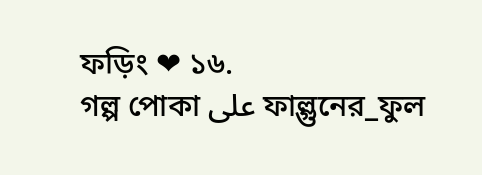ফড়িং ❤ ১৬.
গল্প পোকা على ফাল্গুনের_ফুল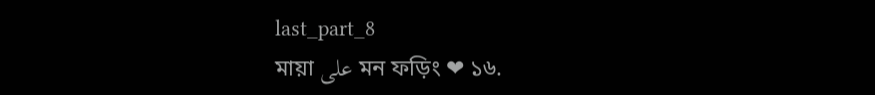last_part_8
মায়া على মন ফড়িং ❤ ১৬.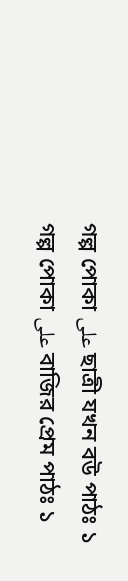গল্প পোকা على ছাত্রী যখন বউ পাঠঃ ১
গল্প পোকা على বাজির প্রেম পাঠঃ ১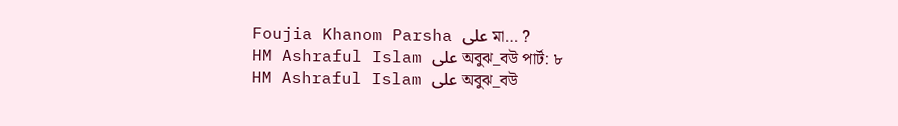Foujia Khanom Parsha على মা… ?
HM Ashraful Islam على অবুঝ_বউ পার্ট: ৮
HM Ashraful Islam على অবুঝ_বউ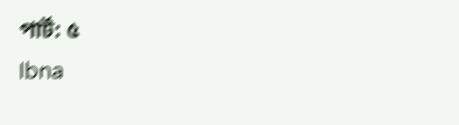পার্ট: ৫
Ibna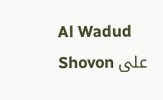Al Wadud Shovon على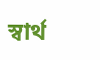স্বার্থ